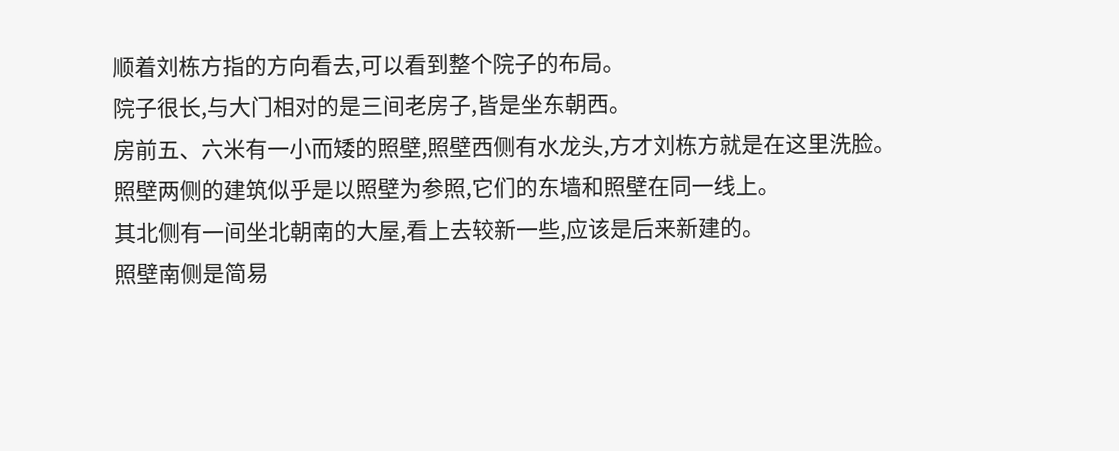顺着刘栋方指的方向看去,可以看到整个院子的布局。
院子很长,与大门相对的是三间老房子,皆是坐东朝西。
房前五、六米有一小而矮的照壁,照壁西侧有水龙头,方才刘栋方就是在这里洗脸。
照壁两侧的建筑似乎是以照壁为参照,它们的东墙和照壁在同一线上。
其北侧有一间坐北朝南的大屋,看上去较新一些,应该是后来新建的。
照壁南侧是简易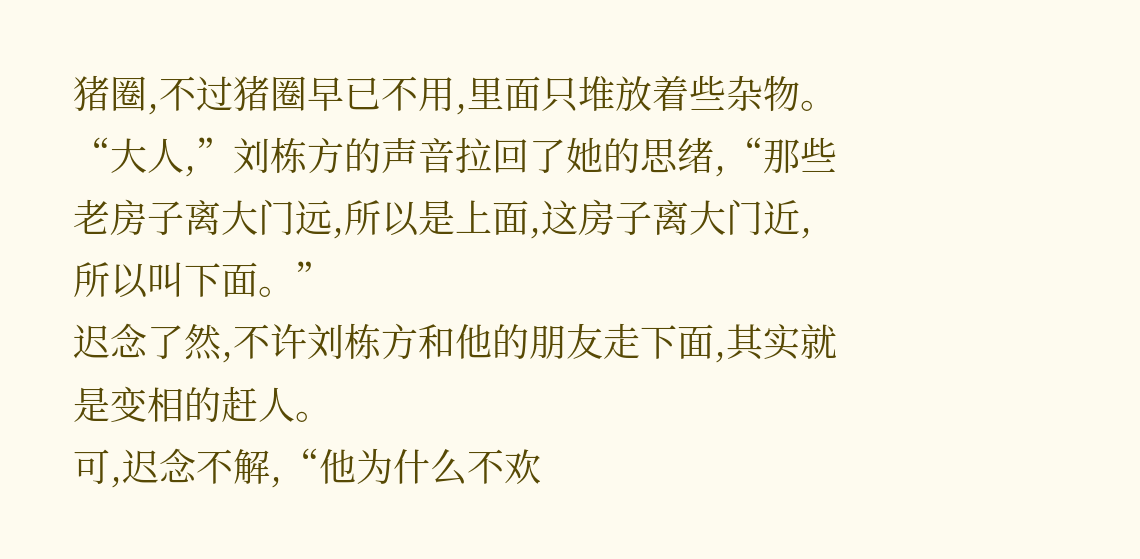猪圈,不过猪圈早已不用,里面只堆放着些杂物。
“大人,”刘栋方的声音拉回了她的思绪,“那些老房子离大门远,所以是上面,这房子离大门近,所以叫下面。”
迟念了然,不许刘栋方和他的朋友走下面,其实就是变相的赶人。
可,迟念不解,“他为什么不欢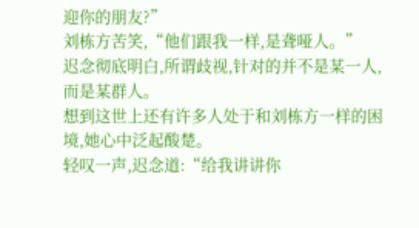迎你的朋友?”
刘栋方苦笑,“他们跟我一样,是聋哑人。”
迟念彻底明白,所谓歧视,针对的并不是某一人,而是某群人。
想到这世上还有许多人处于和刘栋方一样的困境,她心中泛起酸楚。
轻叹一声,迟念道:“给我讲讲你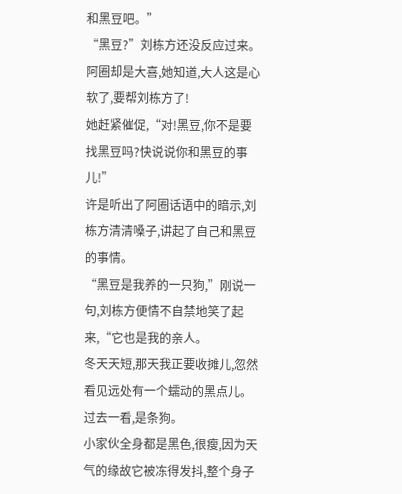和黑豆吧。”
“黑豆?”刘栋方还没反应过来。
阿圈却是大喜,她知道,大人这是心软了,要帮刘栋方了!
她赶紧催促,“对!黑豆,你不是要找黑豆吗?快说说你和黑豆的事儿!”
许是听出了阿圈话语中的暗示,刘栋方清清嗓子,讲起了自己和黑豆的事情。
“黑豆是我养的一只狗,”刚说一句,刘栋方便情不自禁地笑了起来,“它也是我的亲人。
冬天天短,那天我正要收摊儿,忽然看见远处有一个蠕动的黑点儿。
过去一看,是条狗。
小家伙全身都是黑色,很瘦,因为天气的缘故它被冻得发抖,整个身子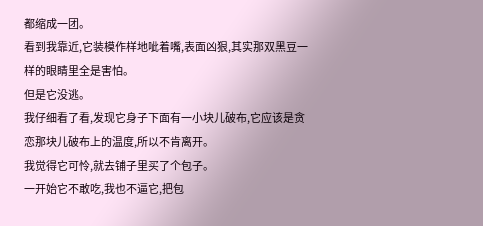都缩成一团。
看到我靠近,它装模作样地呲着嘴,表面凶狠,其实那双黑豆一样的眼睛里全是害怕。
但是它没逃。
我仔细看了看,发现它身子下面有一小块儿破布,它应该是贪恋那块儿破布上的温度,所以不肯离开。
我觉得它可怜,就去铺子里买了个包子。
一开始它不敢吃,我也不逼它,把包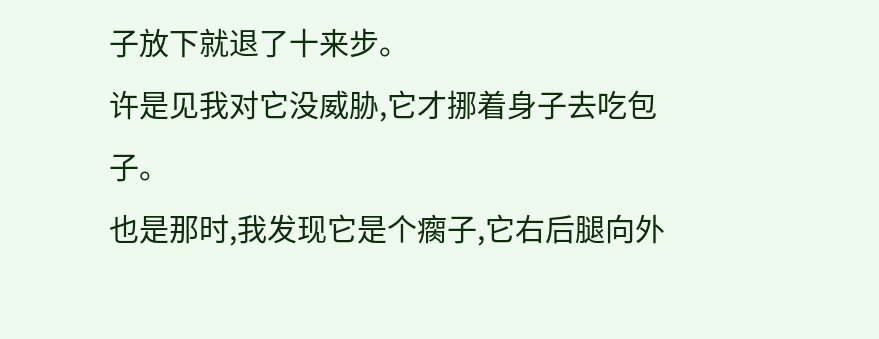子放下就退了十来步。
许是见我对它没威胁,它才挪着身子去吃包子。
也是那时,我发现它是个瘸子,它右后腿向外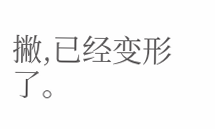撇,已经变形了。